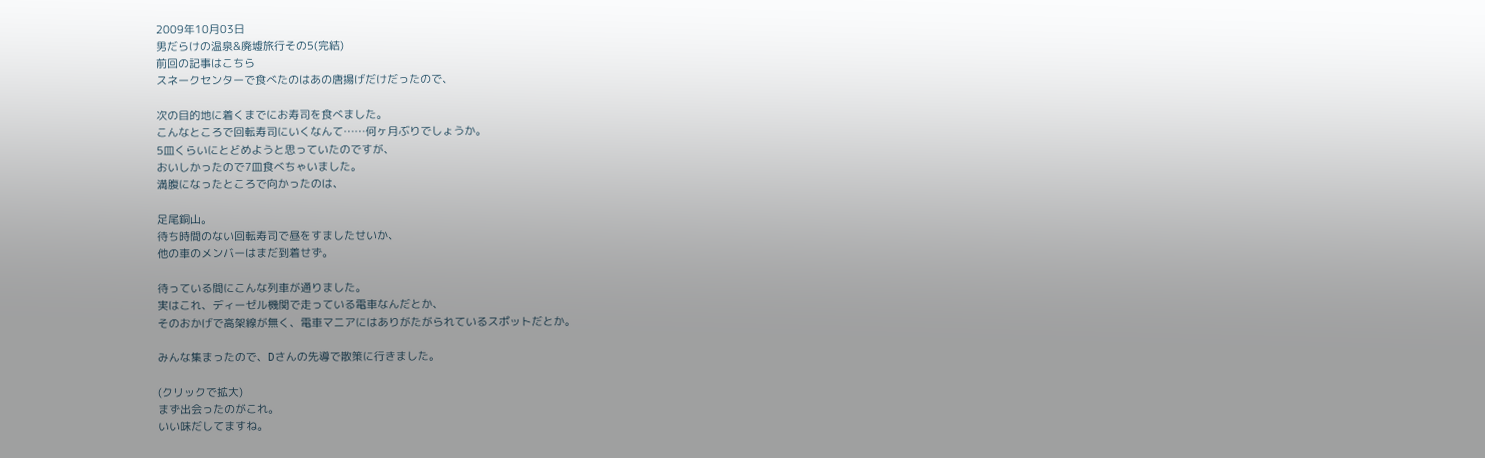2009年10月03日
男だらけの温泉&廃墟旅行その5(完結)
前回の記事はこちら
スネークセンターで食べたのはあの唐揚げだけだったので、

次の目的地に着くまでにお寿司を食べました。
こんなところで回転寿司にいくなんて……何ヶ月ぶりでしょうか。
5皿くらいにとどめようと思っていたのですが、
おいしかったので7皿食べちゃいました。
満腹になったところで向かったのは、

足尾銅山。
待ち時間のない回転寿司で昼をすましたせいか、
他の車のメンバーはまだ到着せず。

待っている間にこんな列車が通りました。
実はこれ、ディーゼル機関で走っている電車なんだとか、
そのおかげで高架線が無く、電車マニアにはありがたがられているスポットだとか。

みんな集まったので、Dさんの先導で散策に行きました。

(クリックで拡大)
まず出会ったのがこれ。
いい味だしてますね。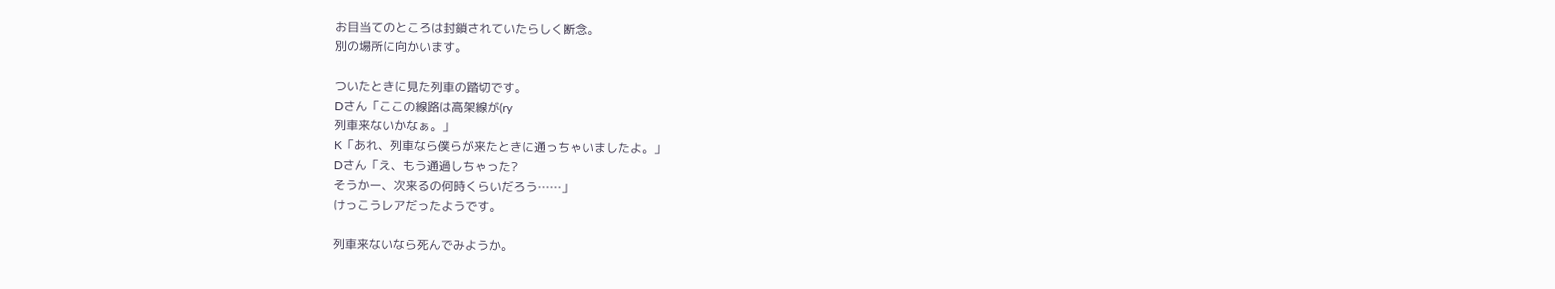お目当てのところは封鎖されていたらしく断念。
別の場所に向かいます。

ついたときに見た列車の踏切です。
Dさん「ここの線路は高架線が(ry
列車来ないかなぁ。」
K「あれ、列車なら僕らが来たときに通っちゃいましたよ。」
Dさん「え、もう通過しちゃった?
そうかー、次来るの何時くらいだろう……」
けっこうレアだったようです。

列車来ないなら死んでみようか。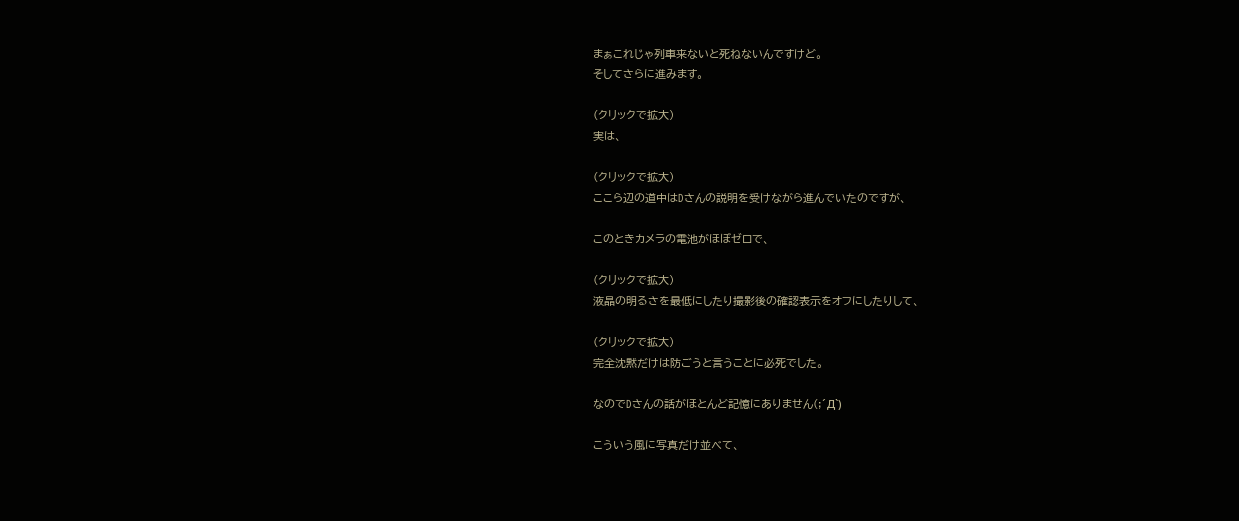まぁこれじゃ列車来ないと死ねないんですけど。
そしてさらに進みます。

(クリックで拡大)
実は、

(クリックで拡大)
ここら辺の道中はDさんの説明を受けながら進んでいたのですが、

このときカメラの電池がほぼゼロで、

(クリックで拡大)
液晶の明るさを最低にしたり撮影後の確認表示をオフにしたりして、

(クリックで拡大)
完全沈黙だけは防ごうと言うことに必死でした。

なのでDさんの話がほとんど記憶にありません(;´Д`)

こういう風に写真だけ並べて、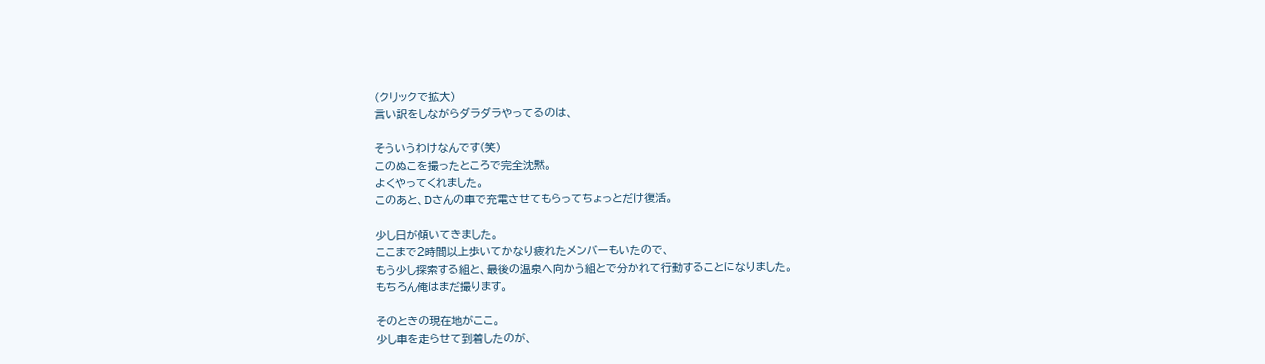(クリックで拡大)
言い訳をしながらダラダラやってるのは、

そういうわけなんです(笑)
このぬこを撮ったところで完全沈黙。
よくやってくれました。
このあと、Dさんの車で充電させてもらってちょっとだけ復活。

少し日が傾いてきました。
ここまで2時間以上歩いてかなり疲れたメンバーもいたので、
もう少し探索する組と、最後の温泉へ向かう組とで分かれて行動することになりました。
もちろん俺はまだ撮ります。

そのときの現在地がここ。
少し車を走らせて到着したのが、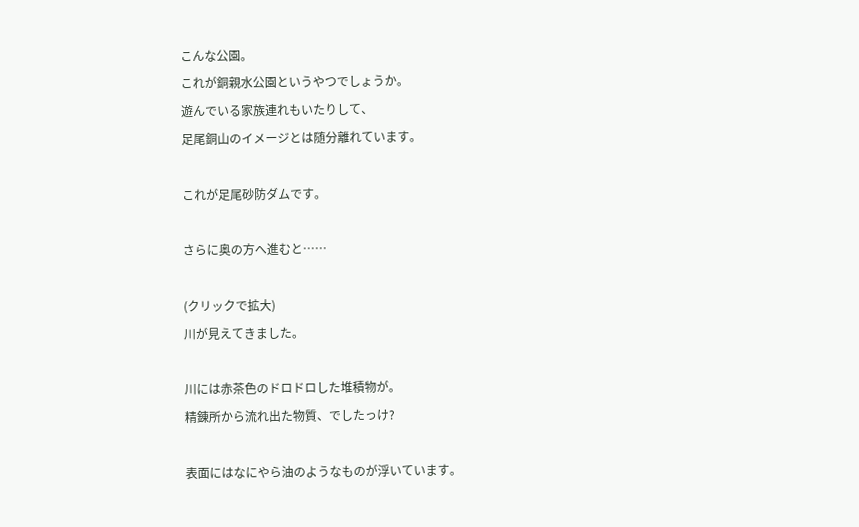こんな公園。
これが銅親水公園というやつでしょうか。
遊んでいる家族連れもいたりして、
足尾銅山のイメージとは随分離れています。

これが足尾砂防ダムです。

さらに奥の方へ進むと……

(クリックで拡大)
川が見えてきました。

川には赤茶色のドロドロした堆積物が。
精錬所から流れ出た物質、でしたっけ?

表面にはなにやら油のようなものが浮いています。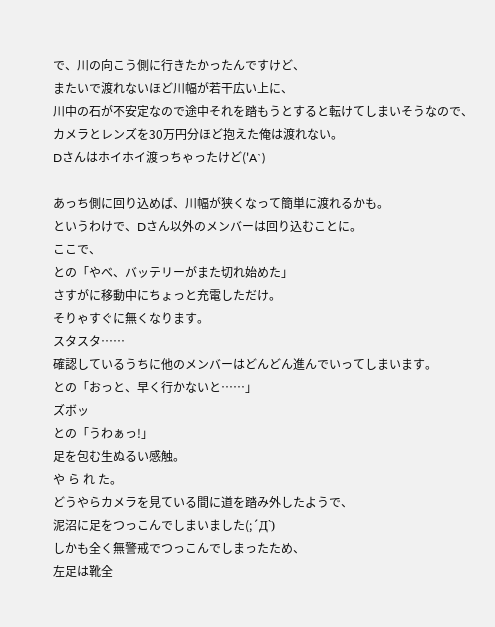で、川の向こう側に行きたかったんですけど、
またいで渡れないほど川幅が若干広い上に、
川中の石が不安定なので途中それを踏もうとすると転けてしまいそうなので、
カメラとレンズを30万円分ほど抱えた俺は渡れない。
Dさんはホイホイ渡っちゃったけど('A`)

あっち側に回り込めば、川幅が狭くなって簡単に渡れるかも。
というわけで、Dさん以外のメンバーは回り込むことに。
ここで、
との「やべ、バッテリーがまた切れ始めた」
さすがに移動中にちょっと充電しただけ。
そりゃすぐに無くなります。
スタスタ……
確認しているうちに他のメンバーはどんどん進んでいってしまいます。
との「おっと、早く行かないと……」
ズボッ
との「うわぁっ!」
足を包む生ぬるい感触。
や ら れ た。
どうやらカメラを見ている間に道を踏み外したようで、
泥沼に足をつっこんでしまいました(;´Д`)
しかも全く無警戒でつっこんでしまったため、
左足は靴全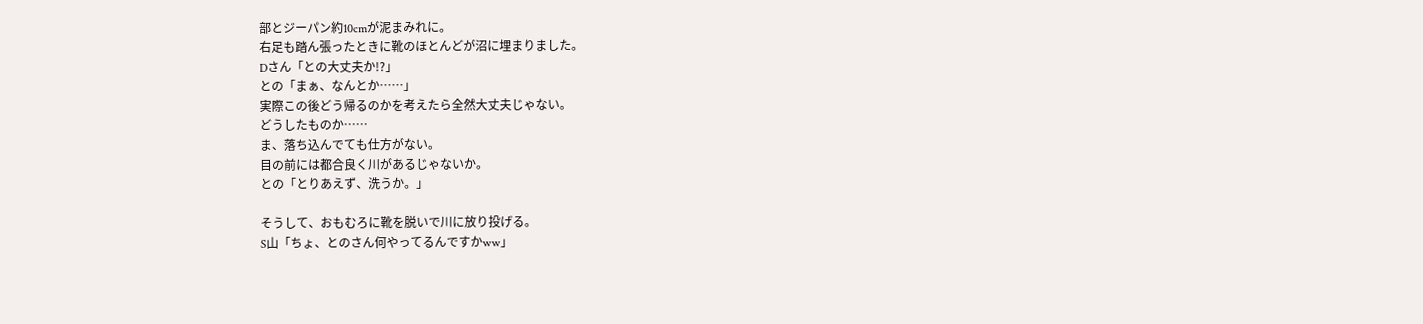部とジーパン約10cmが泥まみれに。
右足も踏ん張ったときに靴のほとんどが沼に埋まりました。
Dさん「との大丈夫か!?」
との「まぁ、なんとか……」
実際この後どう帰るのかを考えたら全然大丈夫じゃない。
どうしたものか……
ま、落ち込んでても仕方がない。
目の前には都合良く川があるじゃないか。
との「とりあえず、洗うか。」

そうして、おもむろに靴を脱いで川に放り投げる。
S山「ちょ、とのさん何やってるんですかww」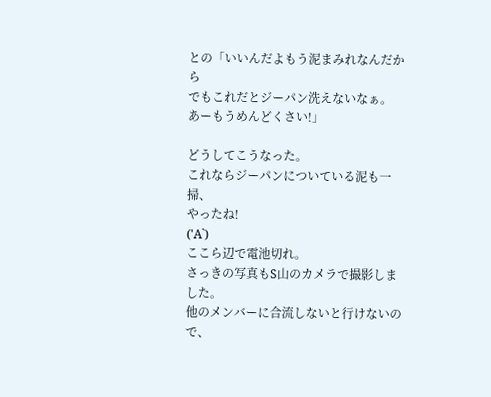との「いいんだよもう泥まみれなんだから
でもこれだとジーパン洗えないなぁ。
あーもうめんどくさい!」

どうしてこうなった。
これならジーパンについている泥も一掃、
やったね!
('A`)
ここら辺で電池切れ。
さっきの写真もS山のカメラで撮影しました。
他のメンバーに合流しないと行けないので、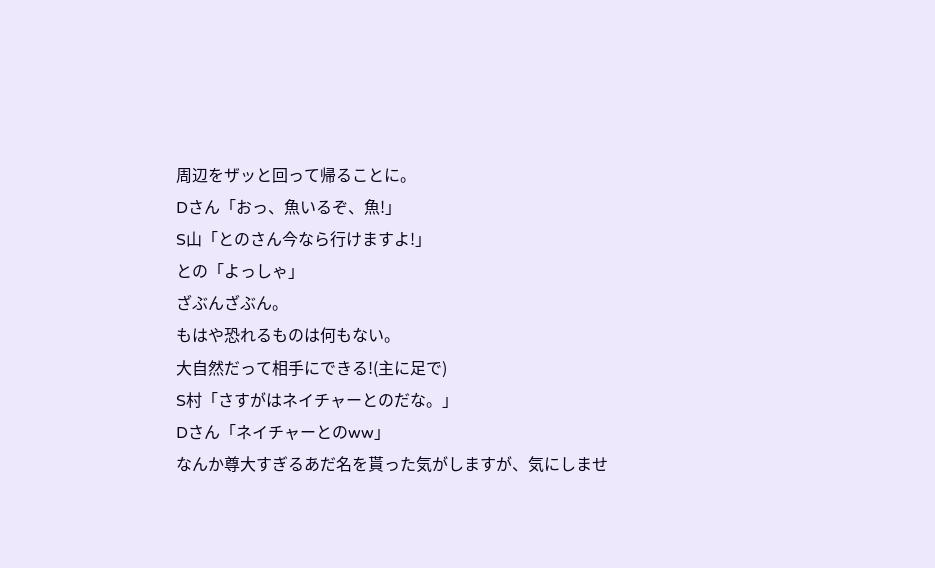周辺をザッと回って帰ることに。
Dさん「おっ、魚いるぞ、魚!」
S山「とのさん今なら行けますよ!」
との「よっしゃ」
ざぶんざぶん。
もはや恐れるものは何もない。
大自然だって相手にできる!(主に足で)
S村「さすがはネイチャーとのだな。」
Dさん「ネイチャーとのww」
なんか尊大すぎるあだ名を貰った気がしますが、気にしませ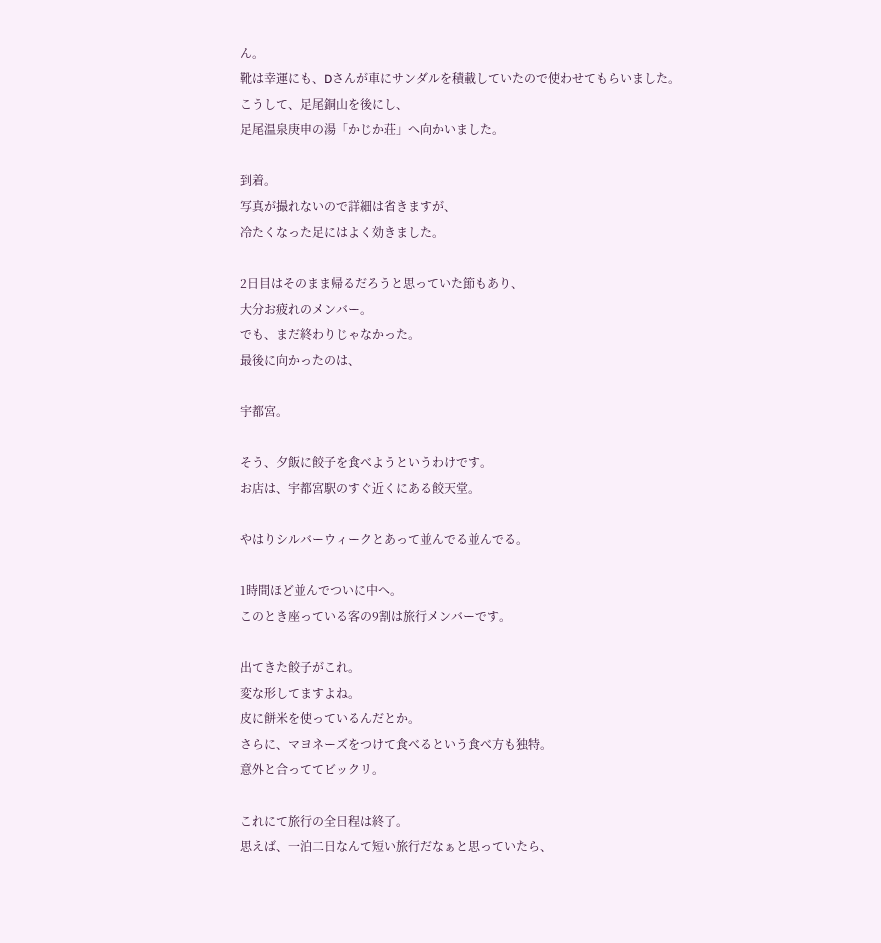ん。
靴は幸運にも、Dさんが車にサンダルを積載していたので使わせてもらいました。
こうして、足尾銅山を後にし、
足尾温泉庚申の湯「かじか荘」へ向かいました。

到着。
写真が撮れないので詳細は省きますが、
冷たくなった足にはよく効きました。

2日目はそのまま帰るだろうと思っていた節もあり、
大分お疲れのメンバー。
でも、まだ終わりじゃなかった。
最後に向かったのは、

宇都宮。

そう、夕飯に餃子を食べようというわけです。
お店は、宇都宮駅のすぐ近くにある餃天堂。

やはりシルバーウィークとあって並んでる並んでる。

1時間ほど並んでついに中へ。
このとき座っている客の9割は旅行メンバーです。

出てきた餃子がこれ。
変な形してますよね。
皮に餅米を使っているんだとか。
さらに、マヨネーズをつけて食べるという食べ方も独特。
意外と合っててビックリ。

これにて旅行の全日程は終了。
思えば、一泊二日なんて短い旅行だなぁと思っていたら、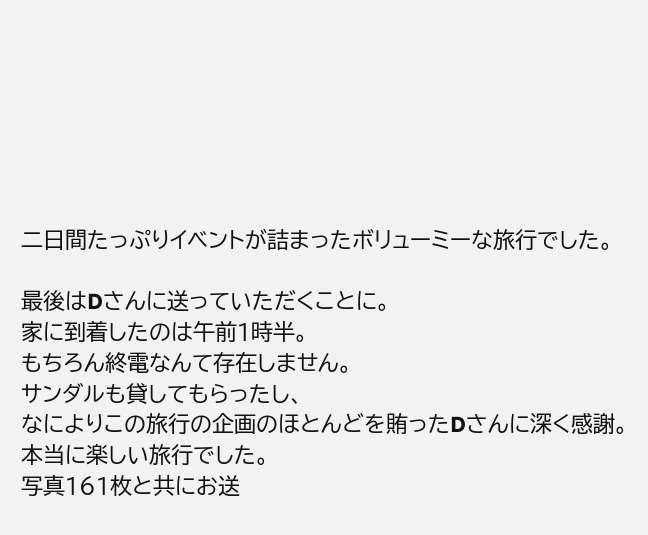二日間たっぷりイベントが詰まったボリューミーな旅行でした。

最後はDさんに送っていただくことに。
家に到着したのは午前1時半。
もちろん終電なんて存在しません。
サンダルも貸してもらったし、
なによりこの旅行の企画のほとんどを賄ったDさんに深く感謝。
本当に楽しい旅行でした。
写真161枚と共にお送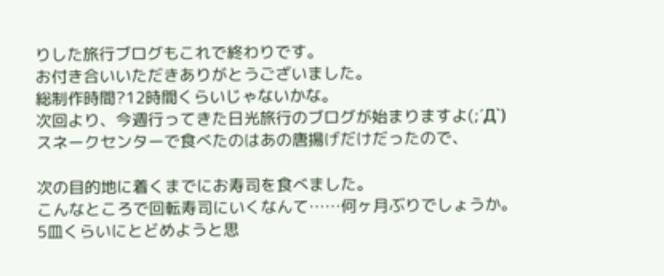りした旅行ブログもこれで終わりです。
お付き合いいただきありがとうございました。
総制作時間?12時間くらいじゃないかな。
次回より、今週行ってきた日光旅行のブログが始まりますよ(;´Д`)
スネークセンターで食べたのはあの唐揚げだけだったので、

次の目的地に着くまでにお寿司を食べました。
こんなところで回転寿司にいくなんて……何ヶ月ぶりでしょうか。
5皿くらいにとどめようと思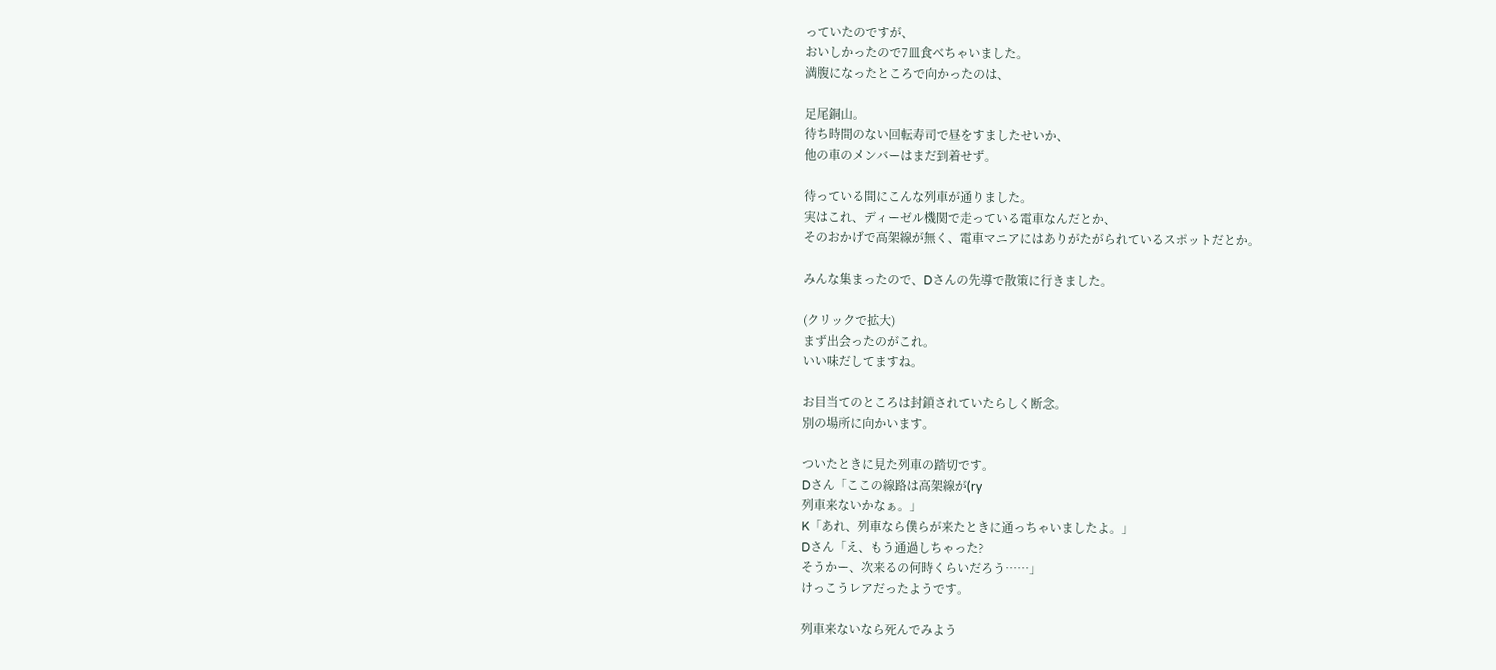っていたのですが、
おいしかったので7皿食べちゃいました。
満腹になったところで向かったのは、

足尾銅山。
待ち時間のない回転寿司で昼をすましたせいか、
他の車のメンバーはまだ到着せず。

待っている間にこんな列車が通りました。
実はこれ、ディーゼル機関で走っている電車なんだとか、
そのおかげで高架線が無く、電車マニアにはありがたがられているスポットだとか。

みんな集まったので、Dさんの先導で散策に行きました。

(クリックで拡大)
まず出会ったのがこれ。
いい味だしてますね。

お目当てのところは封鎖されていたらしく断念。
別の場所に向かいます。

ついたときに見た列車の踏切です。
Dさん「ここの線路は高架線が(ry
列車来ないかなぁ。」
K「あれ、列車なら僕らが来たときに通っちゃいましたよ。」
Dさん「え、もう通過しちゃった?
そうかー、次来るの何時くらいだろう……」
けっこうレアだったようです。

列車来ないなら死んでみよう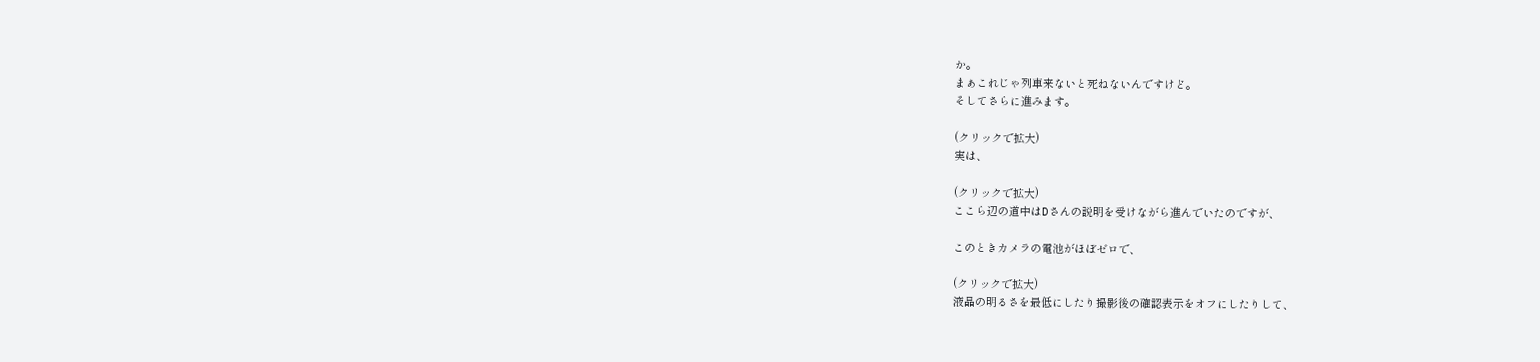か。
まぁこれじゃ列車来ないと死ねないんですけど。
そしてさらに進みます。

(クリックで拡大)
実は、

(クリックで拡大)
ここら辺の道中はDさんの説明を受けながら進んでいたのですが、

このときカメラの電池がほぼゼロで、

(クリックで拡大)
液晶の明るさを最低にしたり撮影後の確認表示をオフにしたりして、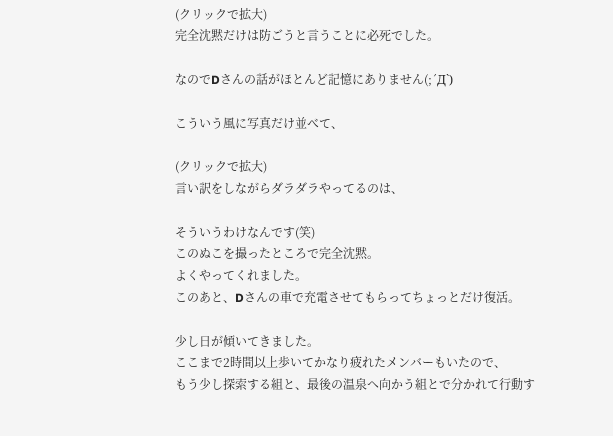(クリックで拡大)
完全沈黙だけは防ごうと言うことに必死でした。

なのでDさんの話がほとんど記憶にありません(;´Д`)

こういう風に写真だけ並べて、

(クリックで拡大)
言い訳をしながらダラダラやってるのは、

そういうわけなんです(笑)
このぬこを撮ったところで完全沈黙。
よくやってくれました。
このあと、Dさんの車で充電させてもらってちょっとだけ復活。

少し日が傾いてきました。
ここまで2時間以上歩いてかなり疲れたメンバーもいたので、
もう少し探索する組と、最後の温泉へ向かう組とで分かれて行動す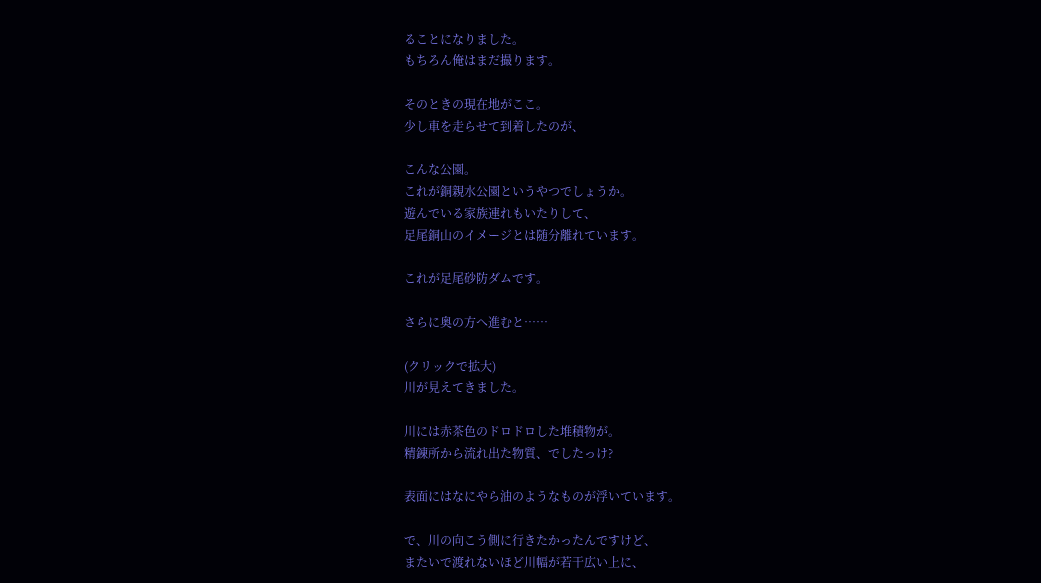ることになりました。
もちろん俺はまだ撮ります。

そのときの現在地がここ。
少し車を走らせて到着したのが、

こんな公園。
これが銅親水公園というやつでしょうか。
遊んでいる家族連れもいたりして、
足尾銅山のイメージとは随分離れています。

これが足尾砂防ダムです。

さらに奥の方へ進むと……

(クリックで拡大)
川が見えてきました。

川には赤茶色のドロドロした堆積物が。
精錬所から流れ出た物質、でしたっけ?

表面にはなにやら油のようなものが浮いています。

で、川の向こう側に行きたかったんですけど、
またいで渡れないほど川幅が若干広い上に、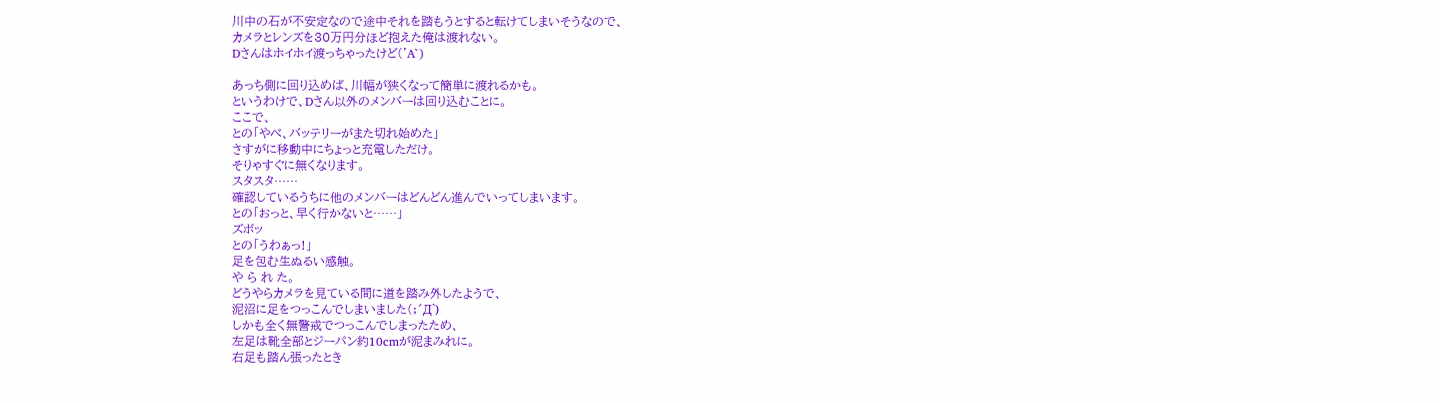川中の石が不安定なので途中それを踏もうとすると転けてしまいそうなので、
カメラとレンズを30万円分ほど抱えた俺は渡れない。
Dさんはホイホイ渡っちゃったけど('A`)

あっち側に回り込めば、川幅が狭くなって簡単に渡れるかも。
というわけで、Dさん以外のメンバーは回り込むことに。
ここで、
との「やべ、バッテリーがまた切れ始めた」
さすがに移動中にちょっと充電しただけ。
そりゃすぐに無くなります。
スタスタ……
確認しているうちに他のメンバーはどんどん進んでいってしまいます。
との「おっと、早く行かないと……」
ズボッ
との「うわぁっ!」
足を包む生ぬるい感触。
や ら れ た。
どうやらカメラを見ている間に道を踏み外したようで、
泥沼に足をつっこんでしまいました(;´Д`)
しかも全く無警戒でつっこんでしまったため、
左足は靴全部とジーパン約10cmが泥まみれに。
右足も踏ん張ったとき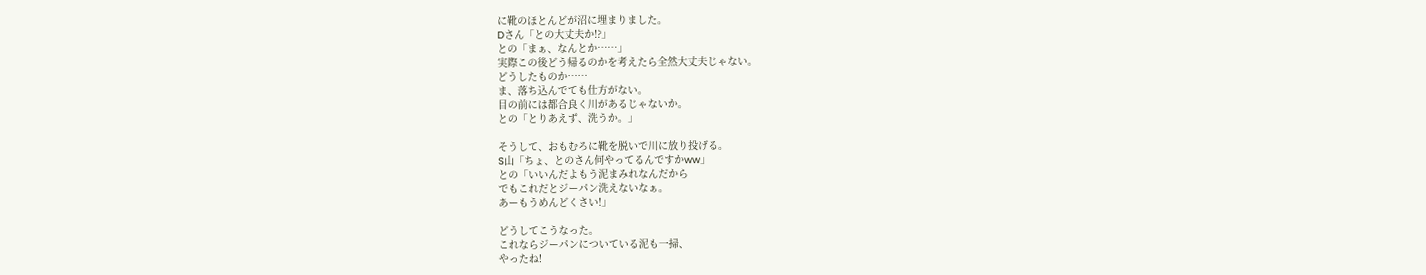に靴のほとんどが沼に埋まりました。
Dさん「との大丈夫か!?」
との「まぁ、なんとか……」
実際この後どう帰るのかを考えたら全然大丈夫じゃない。
どうしたものか……
ま、落ち込んでても仕方がない。
目の前には都合良く川があるじゃないか。
との「とりあえず、洗うか。」

そうして、おもむろに靴を脱いで川に放り投げる。
S山「ちょ、とのさん何やってるんですかww」
との「いいんだよもう泥まみれなんだから
でもこれだとジーパン洗えないなぁ。
あーもうめんどくさい!」

どうしてこうなった。
これならジーパンについている泥も一掃、
やったね!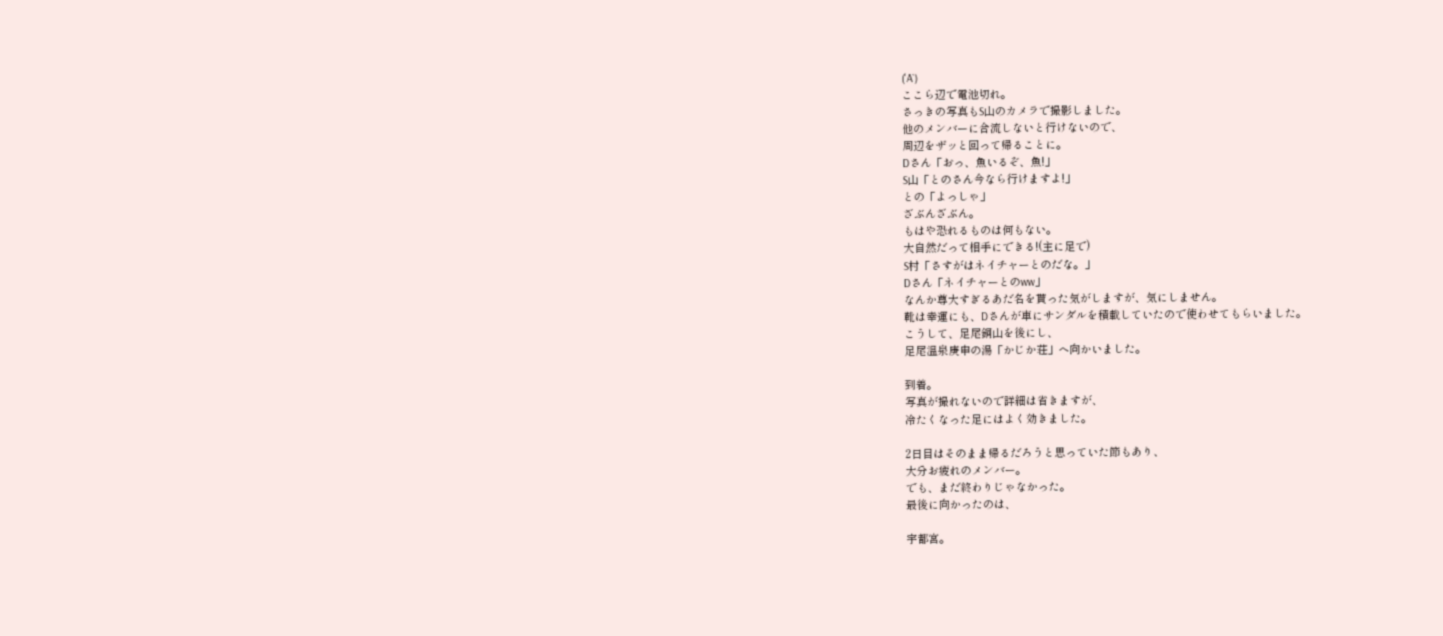('A`)
ここら辺で電池切れ。
さっきの写真もS山のカメラで撮影しました。
他のメンバーに合流しないと行けないので、
周辺をザッと回って帰ることに。
Dさん「おっ、魚いるぞ、魚!」
S山「とのさん今なら行けますよ!」
との「よっしゃ」
ざぶんざぶん。
もはや恐れるものは何もない。
大自然だって相手にできる!(主に足で)
S村「さすがはネイチャーとのだな。」
Dさん「ネイチャーとのww」
なんか尊大すぎるあだ名を貰った気がしますが、気にしません。
靴は幸運にも、Dさんが車にサンダルを積載していたので使わせてもらいました。
こうして、足尾銅山を後にし、
足尾温泉庚申の湯「かじか荘」へ向かいました。

到着。
写真が撮れないので詳細は省きますが、
冷たくなった足にはよく効きました。

2日目はそのまま帰るだろうと思っていた節もあり、
大分お疲れのメンバー。
でも、まだ終わりじゃなかった。
最後に向かったのは、

宇都宮。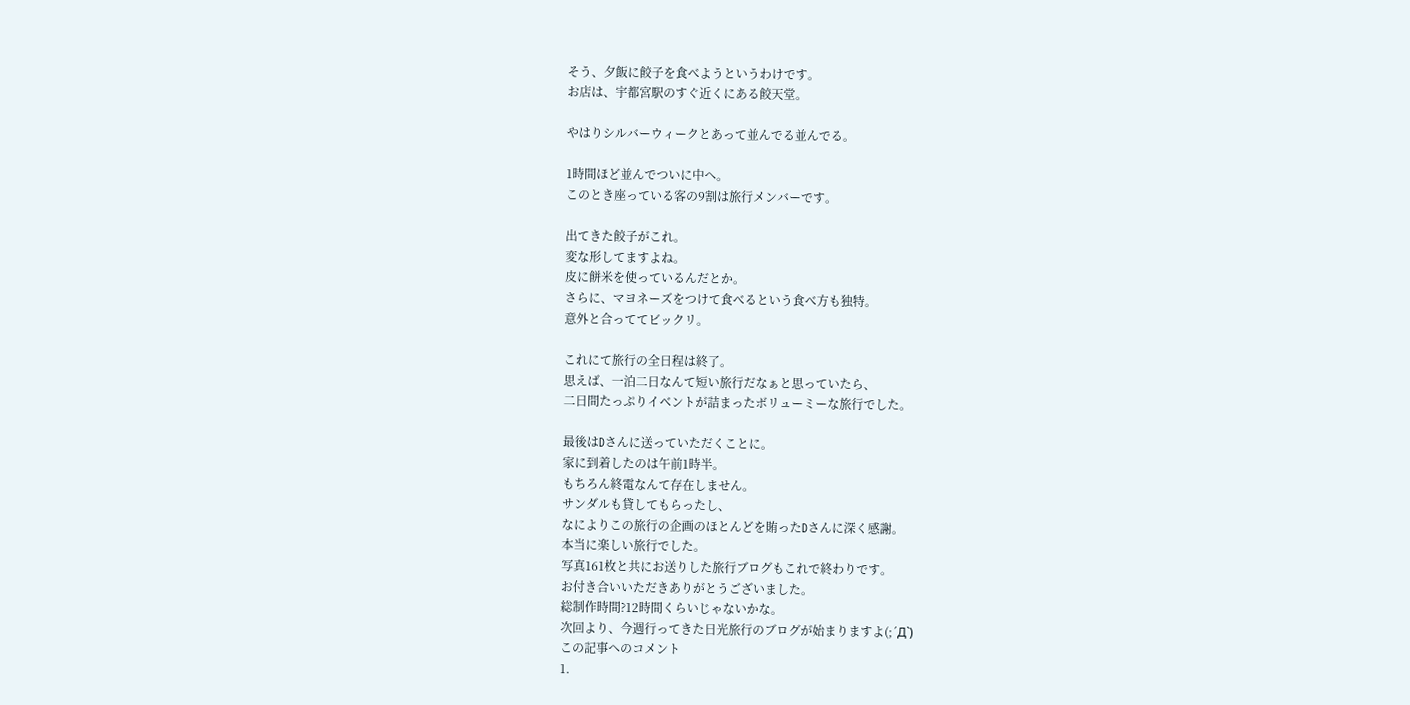そう、夕飯に餃子を食べようというわけです。
お店は、宇都宮駅のすぐ近くにある餃天堂。

やはりシルバーウィークとあって並んでる並んでる。

1時間ほど並んでついに中へ。
このとき座っている客の9割は旅行メンバーです。

出てきた餃子がこれ。
変な形してますよね。
皮に餅米を使っているんだとか。
さらに、マヨネーズをつけて食べるという食べ方も独特。
意外と合っててビックリ。

これにて旅行の全日程は終了。
思えば、一泊二日なんて短い旅行だなぁと思っていたら、
二日間たっぷりイベントが詰まったボリューミーな旅行でした。

最後はDさんに送っていただくことに。
家に到着したのは午前1時半。
もちろん終電なんて存在しません。
サンダルも貸してもらったし、
なによりこの旅行の企画のほとんどを賄ったDさんに深く感謝。
本当に楽しい旅行でした。
写真161枚と共にお送りした旅行ブログもこれで終わりです。
お付き合いいただきありがとうございました。
総制作時間?12時間くらいじゃないかな。
次回より、今週行ってきた日光旅行のブログが始まりますよ(;´Д`)
この記事へのコメント
1.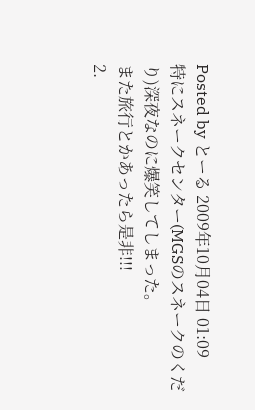Posted by とーる 2009年10月04日 01:09
特にスネークセンター(MGSのスネークのくだり)深夜なのに爆笑してしまった。
また旅行とかあったら是非!!!
2.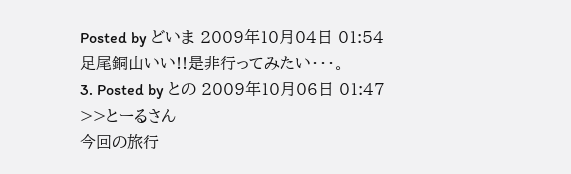Posted by どいま 2009年10月04日 01:54
足尾銅山いい!!是非行ってみたい・・・。
3. Posted by との 2009年10月06日 01:47
>>とーるさん
今回の旅行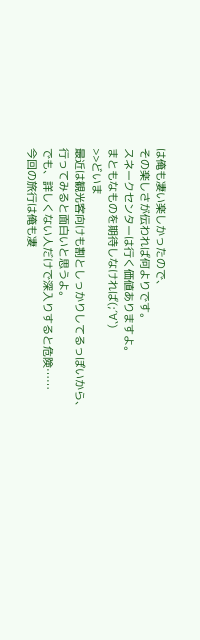は俺も凄い楽しかったので、
その楽しさが伝われば何よりです。
スネークセンターは行く価値ありますよ。
まともなものを期待しなければ(;´∀`)
>>どいま
最近は観光客向けも割としっかりしてるっぽいから、
行ってみると面白いと思うよ。
でも、詳しくない人だけで深入りすると危険……
今回の旅行は俺も凄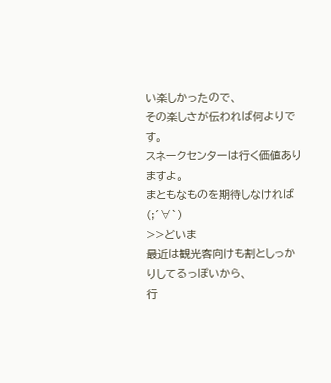い楽しかったので、
その楽しさが伝われば何よりです。
スネークセンターは行く価値ありますよ。
まともなものを期待しなければ(;´∀`)
>>どいま
最近は観光客向けも割としっかりしてるっぽいから、
行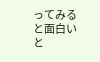ってみると面白いと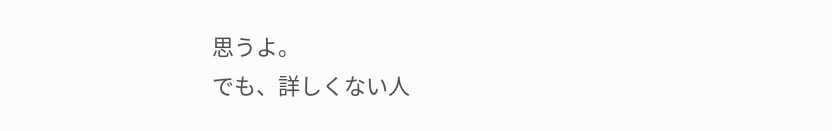思うよ。
でも、詳しくない人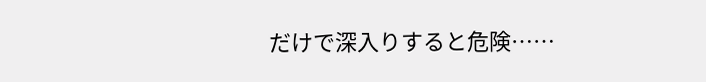だけで深入りすると危険……